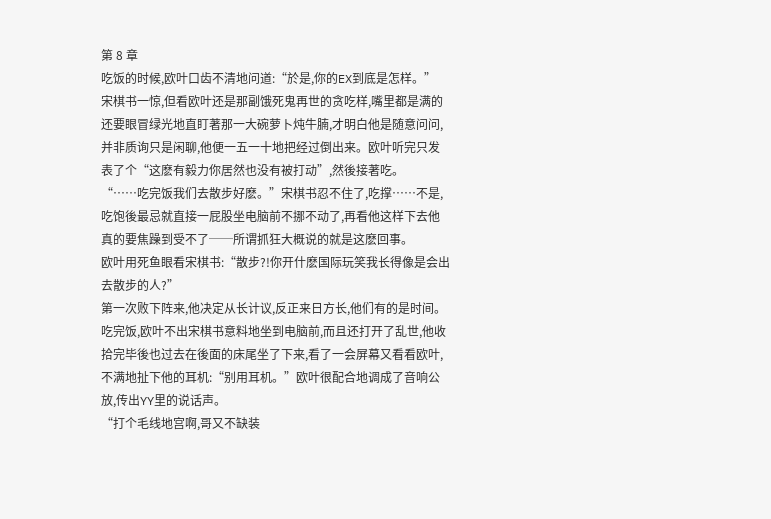第 8 章
吃饭的时候,欧叶口齿不清地问道:“於是,你的EX到底是怎样。”
宋棋书一惊,但看欧叶还是那副饿死鬼再世的贪吃样,嘴里都是满的还要眼冒绿光地直盯著那一大碗萝卜炖牛腩,才明白他是随意问问,并非质询只是闲聊,他便一五一十地把经过倒出来。欧叶听完只发表了个“这麽有毅力你居然也没有被打动”,然後接著吃。
“……吃完饭我们去散步好麽。”宋棋书忍不住了,吃撑……不是,吃饱後最忌就直接一屁股坐电脑前不挪不动了,再看他这样下去他真的要焦躁到受不了──所谓抓狂大概说的就是这麽回事。
欧叶用死鱼眼看宋棋书:“散步?!你开什麽国际玩笑我长得像是会出去散步的人?”
第一次败下阵来,他决定从长计议,反正来日方长,他们有的是时间。
吃完饭,欧叶不出宋棋书意料地坐到电脑前,而且还打开了乱世,他收拾完毕後也过去在後面的床尾坐了下来,看了一会屏幕又看看欧叶,不满地扯下他的耳机:“别用耳机。”欧叶很配合地调成了音响公放,传出YY里的说话声。
“打个毛线地宫啊,哥又不缺装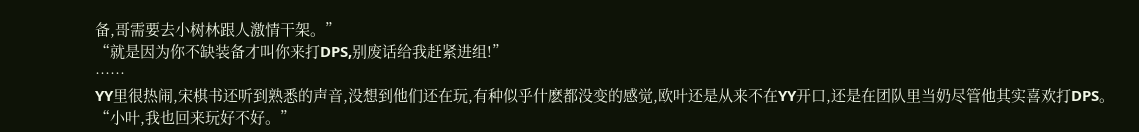备,哥需要去小树林跟人激情干架。”
“就是因为你不缺装备才叫你来打DPS,别废话给我赶紧进组!”
……
YY里很热闹,宋棋书还听到熟悉的声音,没想到他们还在玩,有种似乎什麽都没变的感觉,欧叶还是从来不在YY开口,还是在团队里当奶尽管他其实喜欢打DPS。
“小叶,我也回来玩好不好。”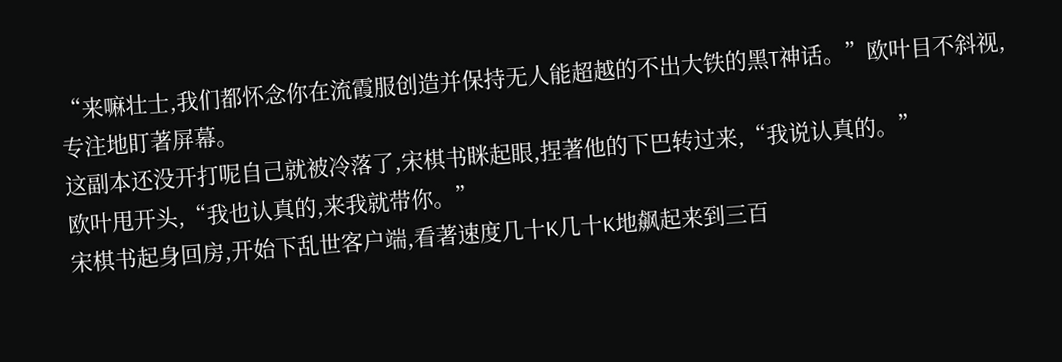“来嘛壮士,我们都怀念你在流霞服创造并保持无人能超越的不出大铁的黑T神话。”欧叶目不斜视,专注地盯著屏幕。
这副本还没开打呢自己就被冷落了,宋棋书眯起眼,捏著他的下巴转过来,“我说认真的。”
欧叶甩开头,“我也认真的,来我就带你。”
宋棋书起身回房,开始下乱世客户端,看著速度几十K几十K地飙起来到三百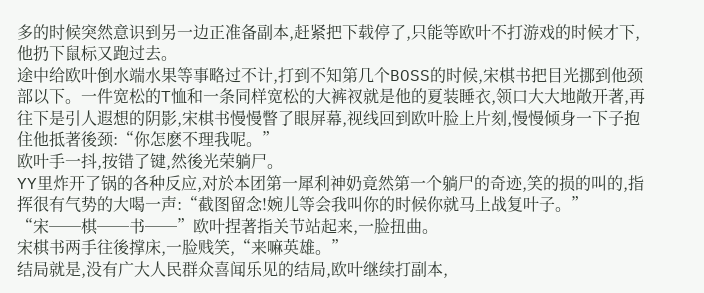多的时候突然意识到另一边正准备副本,赶紧把下载停了,只能等欧叶不打游戏的时候才下,他扔下鼠标又跑过去。
途中给欧叶倒水端水果等事略过不计,打到不知第几个BOSS的时候,宋棋书把目光挪到他颈部以下。一件宽松的T恤和一条同样宽松的大裤衩就是他的夏装睡衣,领口大大地敞开著,再往下是引人遐想的阴影,宋棋书慢慢瞥了眼屏幕,视线回到欧叶脸上片刻,慢慢倾身一下子抱住他抵著後颈:“你怎麽不理我呢。”
欧叶手一抖,按错了键,然後光荣躺尸。
YY里炸开了锅的各种反应,对於本团第一犀利神奶竟然第一个躺尸的奇迹,笑的损的叫的,指挥很有气势的大喝一声:“截图留念!婉儿等会我叫你的时候你就马上战复叶子。”
“宋──棋──书──”欧叶捏著指关节站起来,一脸扭曲。
宋棋书两手往後撑床,一脸贱笑,“来嘛英雄。”
结局就是,没有广大人民群众喜闻乐见的结局,欧叶继续打副本,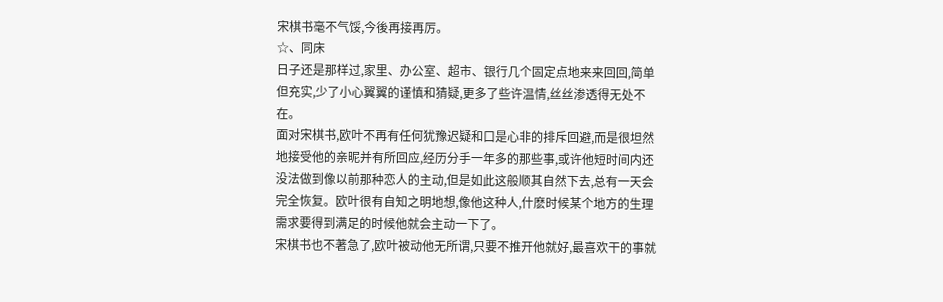宋棋书毫不气馁,今後再接再厉。
☆、同床
日子还是那样过,家里、办公室、超市、银行几个固定点地来来回回,简单但充实,少了小心翼翼的谨慎和猜疑,更多了些许温情,丝丝渗透得无处不在。
面对宋棋书,欧叶不再有任何犹豫迟疑和口是心非的排斥回避,而是很坦然地接受他的亲昵并有所回应,经历分手一年多的那些事,或许他短时间内还没法做到像以前那种恋人的主动,但是如此这般顺其自然下去,总有一天会完全恢复。欧叶很有自知之明地想,像他这种人,什麽时候某个地方的生理需求要得到满足的时候他就会主动一下了。
宋棋书也不著急了,欧叶被动他无所谓,只要不推开他就好,最喜欢干的事就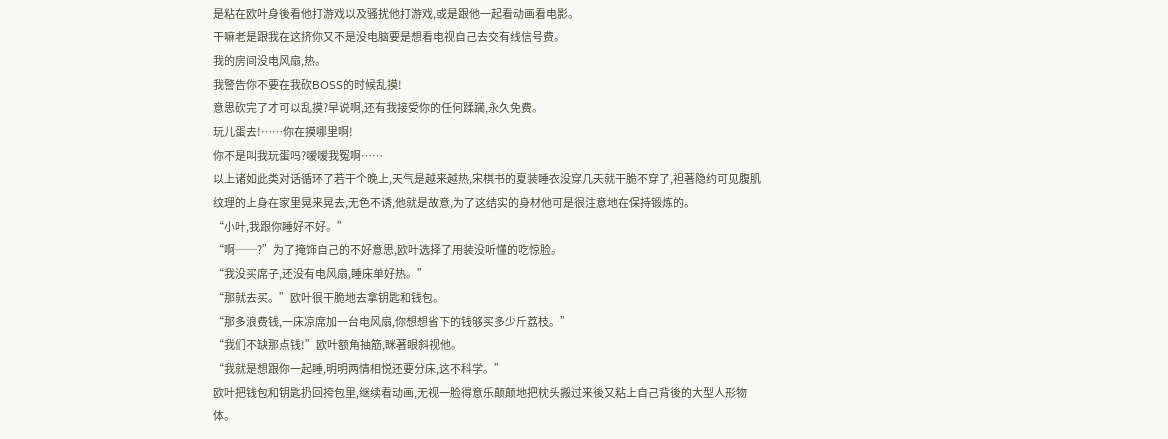是粘在欧叶身後看他打游戏以及骚扰他打游戏,或是跟他一起看动画看电影。
干嘛老是跟我在这挤你又不是没电脑要是想看电视自己去交有线信号费。
我的房间没电风扇,热。
我警告你不要在我砍BOSS的时候乱摸!
意思砍完了才可以乱摸?早说啊,还有我接受你的任何蹂躏,永久免费。
玩儿蛋去!……你在摸哪里啊!
你不是叫我玩蛋吗?嗳嗳我冤啊……
以上诸如此类对话循环了若干个晚上,天气是越来越热,宋棋书的夏装睡衣没穿几天就干脆不穿了,袒著隐约可见腹肌纹理的上身在家里晃来晃去,无色不诱,他就是故意,为了这结实的身材他可是很注意地在保持锻炼的。
“小叶,我跟你睡好不好。”
“啊──?”为了掩饰自己的不好意思,欧叶选择了用装没听懂的吃惊脸。
“我没买席子,还没有电风扇,睡床单好热。”
“那就去买。”欧叶很干脆地去拿钥匙和钱包。
“那多浪费钱,一床凉席加一台电风扇,你想想省下的钱够买多少斤荔枝。”
“我们不缺那点钱!”欧叶额角抽筋,眯著眼斜视他。
“我就是想跟你一起睡,明明两情相悦还要分床,这不科学。”
欧叶把钱包和钥匙扔回挎包里,继续看动画,无视一脸得意乐颠颠地把枕头搬过来後又粘上自己背後的大型人形物体。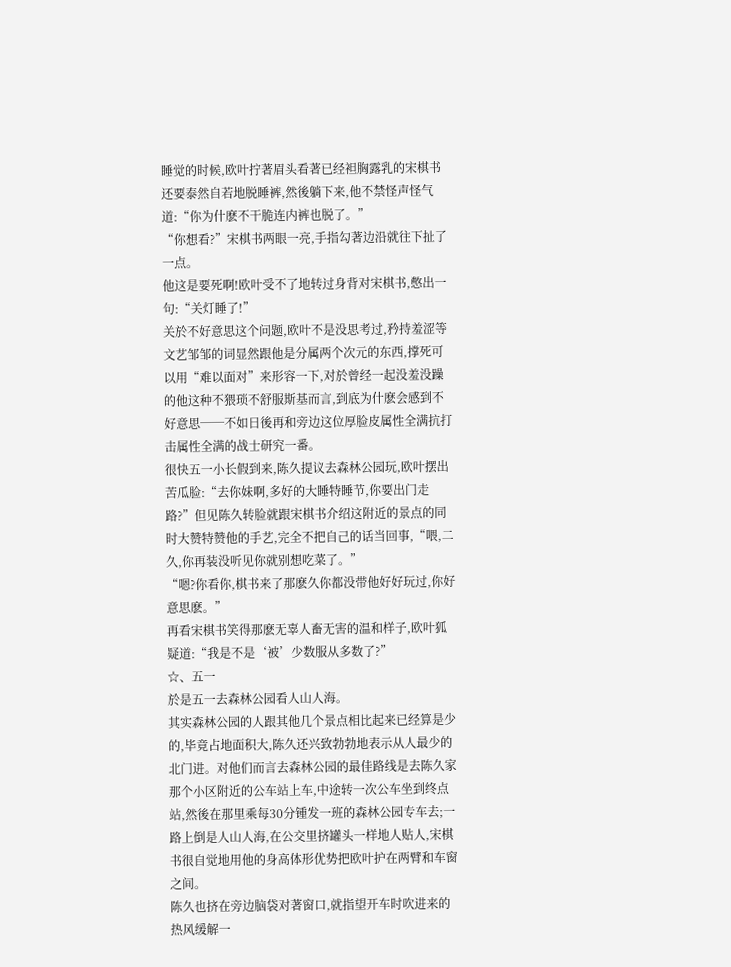睡觉的时候,欧叶拧著眉头看著已经袒胸露乳的宋棋书还要泰然自若地脱睡裤,然後躺下来,他不禁怪声怪气道:“你为什麽不干脆连内裤也脱了。”
“你想看?”宋棋书两眼一亮,手指勾著边沿就往下扯了一点。
他这是要死啊!欧叶受不了地转过身背对宋棋书,憋出一句:“关灯睡了!”
关於不好意思这个问题,欧叶不是没思考过,矜持羞涩等文艺邹邹的词显然跟他是分属两个次元的东西,撑死可以用“难以面对”来形容一下,对於曾经一起没羞没躁的他这种不猥琐不舒服斯基而言,到底为什麽会感到不好意思──不如日後再和旁边这位厚脸皮属性全满抗打击属性全满的战士研究一番。
很快五一小长假到来,陈久提议去森林公园玩,欧叶摆出苦瓜脸:“去你妹啊,多好的大睡特睡节,你要出门走路?”但见陈久转脸就跟宋棋书介绍这附近的景点的同时大赞特赞他的手艺,完全不把自己的话当回事,“喂,二久,你再装没听见你就别想吃菜了。”
“嗯?你看你,棋书来了那麽久你都没带他好好玩过,你好意思麽。”
再看宋棋书笑得那麽无辜人畜无害的温和样子,欧叶狐疑道:“我是不是‘被’少数服从多数了?”
☆、五一
於是五一去森林公园看人山人海。
其实森林公园的人跟其他几个景点相比起来已经算是少的,毕竟占地面积大,陈久还兴致勃勃地表示从人最少的北门进。对他们而言去森林公园的最佳路线是去陈久家那个小区附近的公车站上车,中途转一次公车坐到终点站,然後在那里乘每30分锺发一班的森林公园专车去;一路上倒是人山人海,在公交里挤罐头一样地人贴人,宋棋书很自觉地用他的身高体形优势把欧叶护在两臂和车窗之间。
陈久也挤在旁边脑袋对著窗口,就指望开车时吹进来的热风缓解一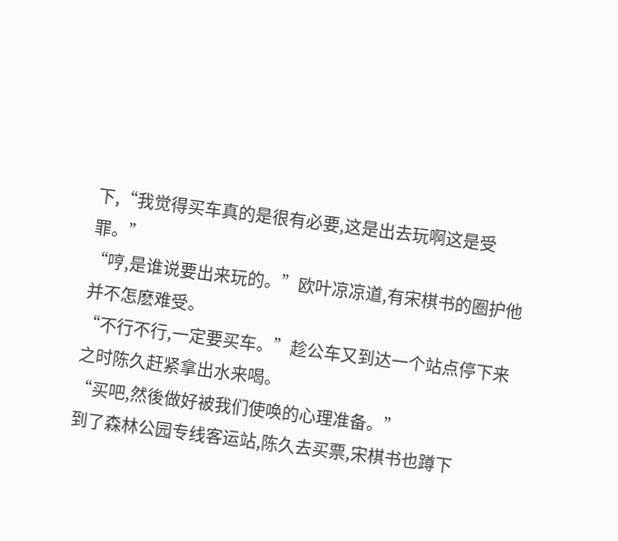下,“我觉得买车真的是很有必要,这是出去玩啊这是受罪。”
“哼,是谁说要出来玩的。”欧叶凉凉道,有宋棋书的圈护他并不怎麽难受。
“不行不行,一定要买车。”趁公车又到达一个站点停下来之时陈久赶紧拿出水来喝。
“买吧,然後做好被我们使唤的心理准备。”
到了森林公园专线客运站,陈久去买票,宋棋书也蹲下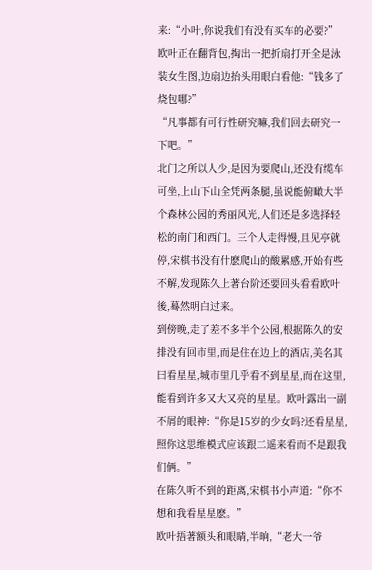来:“小叶,你说我们有没有买车的必要?”
欧叶正在翻背包,掏出一把折扇打开全是泳装女生图,边扇边抬头用眼白看他:“钱多了烧包哪?”
“凡事都有可行性研究嘛,我们回去研究一下吧。”
北门之所以人少,是因为要爬山,还没有缆车可坐,上山下山全凭两条腿,虽说能俯瞰大半个森林公园的秀丽风光,人们还是多选择轻松的南门和西门。三个人走得慢,且见亭就停,宋棋书没有什麽爬山的酸累感,开始有些不解,发现陈久上著台阶还要回头看看欧叶後,蓦然明白过来。
到傍晚,走了差不多半个公园,根据陈久的安排没有回市里,而是住在边上的酒店,美名其曰看星星,城市里几乎看不到星星,而在这里,能看到许多又大又亮的星星。欧叶露出一副不屑的眼神:“你是15岁的少女吗?还看星星,照你这思维模式应该跟二遥来看而不是跟我们俩。”
在陈久听不到的距离,宋棋书小声道:“你不想和我看星星麽。”
欧叶捂著额头和眼睛,半晌,“老大一爷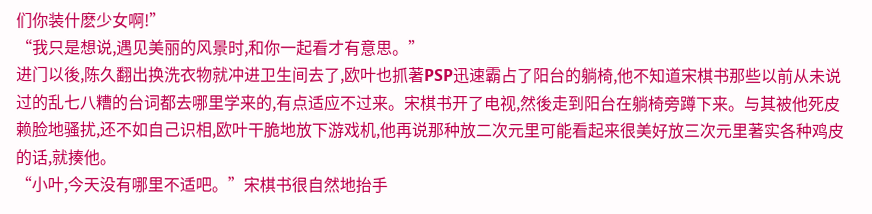们你装什麽少女啊!”
“我只是想说,遇见美丽的风景时,和你一起看才有意思。”
进门以後,陈久翻出换洗衣物就冲进卫生间去了,欧叶也抓著PSP迅速霸占了阳台的躺椅,他不知道宋棋书那些以前从未说过的乱七八糟的台词都去哪里学来的,有点适应不过来。宋棋书开了电视,然後走到阳台在躺椅旁蹲下来。与其被他死皮赖脸地骚扰,还不如自己识相,欧叶干脆地放下游戏机,他再说那种放二次元里可能看起来很美好放三次元里著实各种鸡皮的话,就揍他。
“小叶,今天没有哪里不适吧。”宋棋书很自然地抬手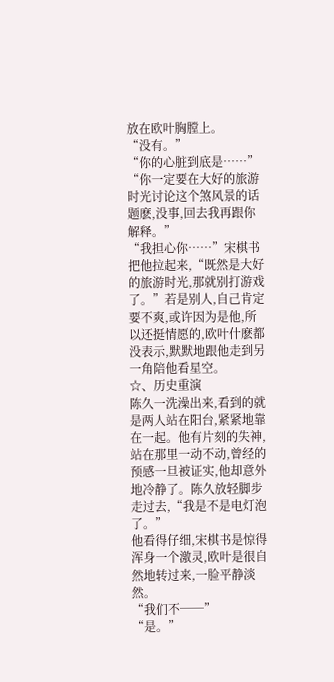放在欧叶胸膛上。
“没有。”
“你的心脏到底是……”
“你一定要在大好的旅游时光讨论这个煞风景的话题麽,没事,回去我再跟你解释。”
“我担心你……”宋棋书把他拉起来,“既然是大好的旅游时光,那就别打游戏了。”若是别人,自己肯定要不爽,或许因为是他,所以还挺情愿的,欧叶什麽都没表示,默默地跟他走到另一角陪他看星空。
☆、历史重演
陈久一洗澡出来,看到的就是两人站在阳台,紧紧地靠在一起。他有片刻的失神,站在那里一动不动,曾经的预感一旦被证实,他却意外地冷静了。陈久放轻脚步走过去,“我是不是电灯泡了。”
他看得仔细,宋棋书是惊得浑身一个激灵,欧叶是很自然地转过来,一脸平静淡然。
“我们不──”
“是。”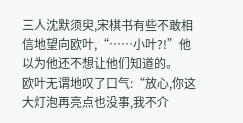三人沈默须臾,宋棋书有些不敢相信地望向欧叶,“……小叶?!”他以为他还不想让他们知道的。
欧叶无谓地叹了口气:“放心,你这大灯泡再亮点也没事,我不介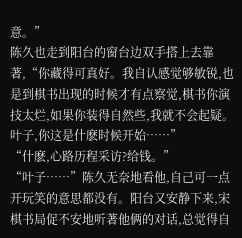意。”
陈久也走到阳台的窗台边双手搭上去靠著,“你藏得可真好。我自认感觉够敏锐,也是到棋书出现的时候才有点察觉,棋书你演技太烂,如果你装得自然些,我就不会起疑。叶子,你这是什麽时候开始……”
“什麽,心路历程采访?给钱。”
“叶子……”陈久无奈地看他,自己可一点开玩笑的意思都没有。阳台又安静下来,宋棋书局促不安地听著他俩的对话,总觉得自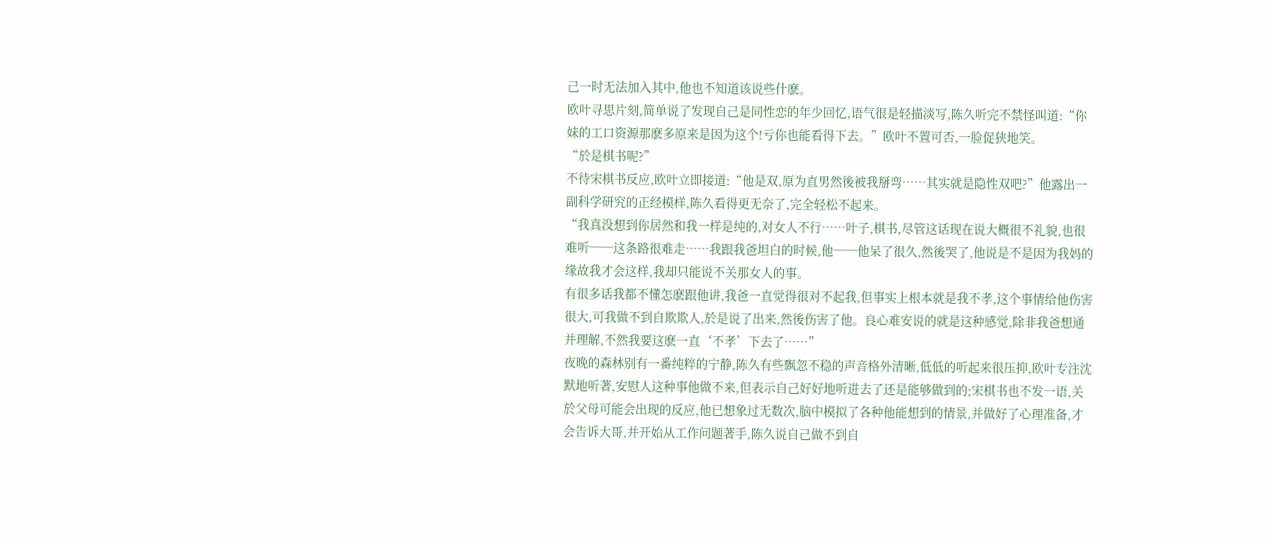己一时无法加入其中,他也不知道该说些什麽。
欧叶寻思片刻,简单说了发现自己是同性恋的年少回忆,语气很是轻描淡写,陈久听完不禁怪叫道:“你妹的工口资源那麽多原来是因为这个!亏你也能看得下去。”欧叶不置可否,一脸促狭地笑。
“於是棋书呢?”
不待宋棋书反应,欧叶立即接道:“他是双,原为直男然後被我掰弯……其实就是隐性双吧?”他露出一副科学研究的正经模样,陈久看得更无奈了,完全轻松不起来。
“我真没想到你居然和我一样是纯的,对女人不行……叶子,棋书,尽管这话现在说大概很不礼貌,也很难听──这条路很难走……我跟我爸坦白的时候,他──他呆了很久,然後哭了,他说是不是因为我妈的缘故我才会这样,我却只能说不关那女人的事。
有很多话我都不懂怎麽跟他讲,我爸一直觉得很对不起我,但事实上根本就是我不孝,这个事情给他伤害很大,可我做不到自欺欺人,於是说了出来,然後伤害了他。良心难安说的就是这种感觉,除非我爸想通并理解,不然我要这麽一直‘不孝’下去了……”
夜晚的森林别有一番纯粹的宁静,陈久有些飘忽不稳的声音格外清晰,低低的听起来很压抑,欧叶专注沈默地听著,安慰人这种事他做不来,但表示自己好好地听进去了还是能够做到的;宋棋书也不发一语,关於父母可能会出现的反应,他已想象过无数次,脑中模拟了各种他能想到的情景,并做好了心理准备,才会告诉大哥,并开始从工作问题著手,陈久说自己做不到自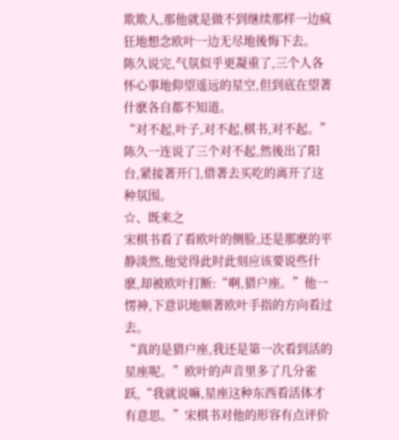欺欺人,那他就是做不到继续那样一边疯狂地想念欧叶一边无尽地後悔下去。
陈久说完,气氛似乎更凝重了,三个人各怀心事地仰望遥远的星空,但到底在望著什麽各自都不知道。
“对不起,叶子,对不起,棋书,对不起。”陈久一连说了三个对不起,然後出了阳台,紧接著开门,借著去买吃的离开了这种氛围。
☆、既来之
宋棋书看了看欧叶的侧脸,还是那麽的平静淡然,他觉得此时此刻应该要说些什麽,却被欧叶打断:“啊,猎户座。”他一愣神,下意识地顺著欧叶手指的方向看过去。
“真的是猎户座,我还是第一次看到活的星座呢。”欧叶的声音里多了几分雀跃,“我就说嘛,星座这种东西看活体才有意思。”宋棋书对他的形容有点评价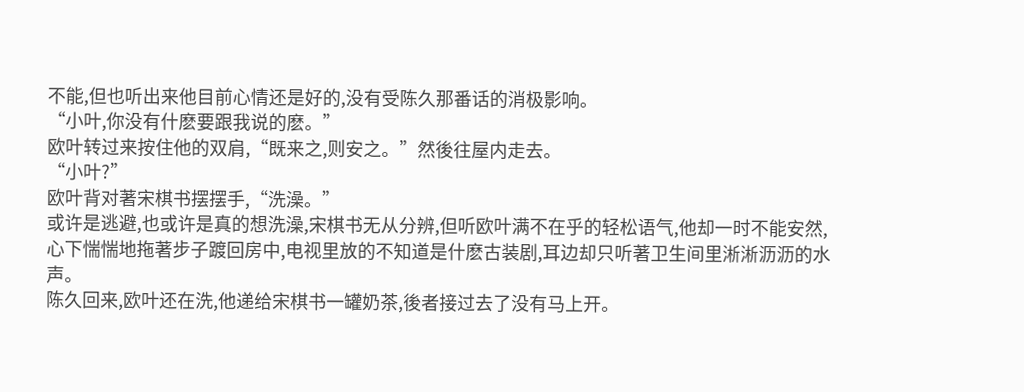不能,但也听出来他目前心情还是好的,没有受陈久那番话的消极影响。
“小叶,你没有什麽要跟我说的麽。”
欧叶转过来按住他的双肩,“既来之,则安之。”然後往屋内走去。
“小叶?”
欧叶背对著宋棋书摆摆手,“洗澡。”
或许是逃避,也或许是真的想洗澡,宋棋书无从分辨,但听欧叶满不在乎的轻松语气,他却一时不能安然,心下惴惴地拖著步子踱回房中,电视里放的不知道是什麽古装剧,耳边却只听著卫生间里淅淅沥沥的水声。
陈久回来,欧叶还在洗,他递给宋棋书一罐奶茶,後者接过去了没有马上开。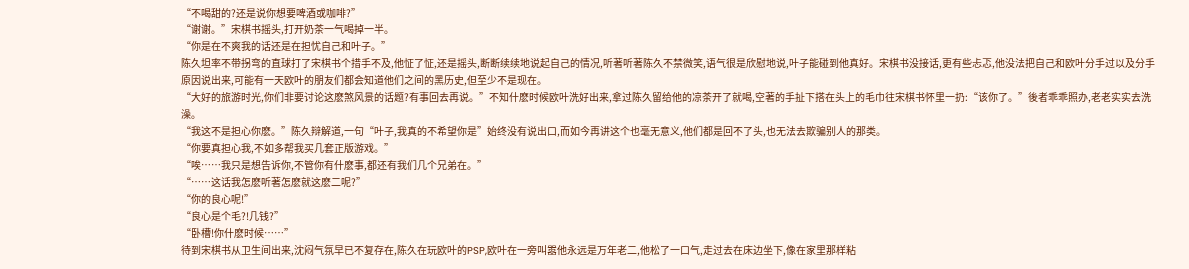“不喝甜的?还是说你想要啤酒或咖啡?”
“谢谢。”宋棋书摇头,打开奶茶一气喝掉一半。
“你是在不爽我的话还是在担忧自己和叶子。”
陈久坦率不带拐弯的直球打了宋棋书个措手不及,他怔了怔,还是摇头,断断续续地说起自己的情况,听著听著陈久不禁微笑,语气很是欣慰地说,叶子能碰到他真好。宋棋书没接话,更有些忐忑,他没法把自己和欧叶分手过以及分手原因说出来,可能有一天欧叶的朋友们都会知道他们之间的黑历史,但至少不是现在。
“大好的旅游时光,你们非要讨论这麽煞风景的话题?有事回去再说。”不知什麽时候欧叶洗好出来,拿过陈久留给他的凉茶开了就喝,空著的手扯下搭在头上的毛巾往宋棋书怀里一扔:“该你了。”後者乖乖照办,老老实实去洗澡。
“我这不是担心你麽。”陈久辩解道,一句“叶子,我真的不希望你是”始终没有说出口,而如今再讲这个也毫无意义,他们都是回不了头,也无法去欺骗别人的那类。
“你要真担心我,不如多帮我买几套正版游戏。”
“唉……我只是想告诉你,不管你有什麽事,都还有我们几个兄弟在。”
“……这话我怎麽听著怎麽就这麽二呢?”
“你的良心呢!”
“良心是个毛?!几钱?”
“卧槽!你什麽时候……”
待到宋棋书从卫生间出来,沈闷气氛早已不复存在,陈久在玩欧叶的PSP,欧叶在一旁叫嚣他永远是万年老二,他松了一口气,走过去在床边坐下,像在家里那样粘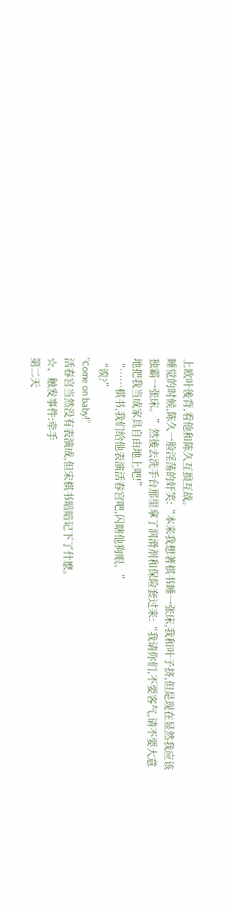上欧叶後背,看他和陈久互损互战。
睡觉的时候,陈久一脸淫荡的奸笑:“本来我想著棋书睡一张床,我和叶子挤,但是现在显然我应该独霸一张床。”然後去洗手台那里拿了润滑剂和保险套过来:“我请你们,不要客气,请不要大意地把我当成家具自由地上吧!”
“……棋书,我们给他表演活春宫吧,闪瞎他狗眼。”
“诶?”
“Come on baby!”
活春宫当然没有表演成,但宋棋书暗暗记下了什麽。
☆、触发事件:牵手
第二天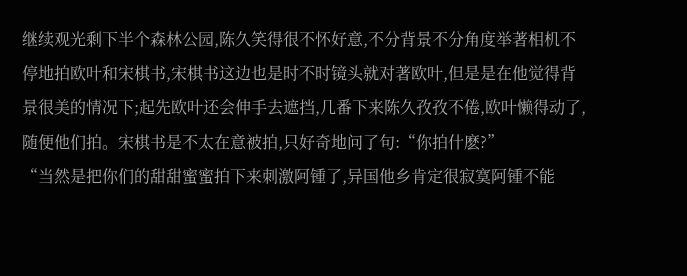继续观光剩下半个森林公园,陈久笑得很不怀好意,不分背景不分角度举著相机不停地拍欧叶和宋棋书,宋棋书这边也是时不时镜头就对著欧叶,但是是在他觉得背景很美的情况下;起先欧叶还会伸手去遮挡,几番下来陈久孜孜不倦,欧叶懒得动了,随便他们拍。宋棋书是不太在意被拍,只好奇地问了句:“你拍什麽?”
“当然是把你们的甜甜蜜蜜拍下来刺激阿锺了,异国他乡肯定很寂寞阿锺不能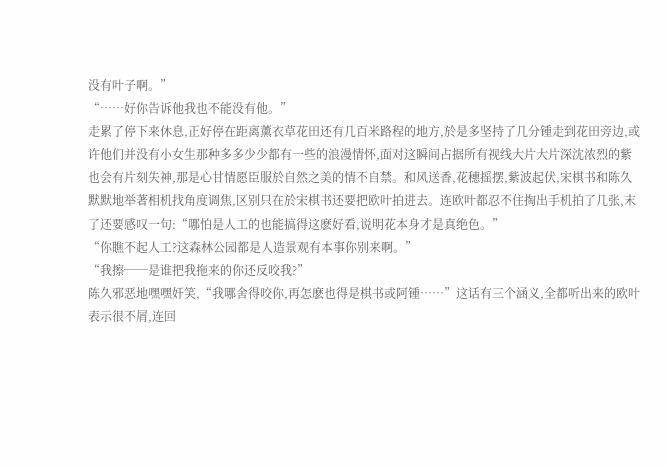没有叶子啊。”
“……好你告诉他我也不能没有他。”
走累了停下来休息,正好停在距离薰衣草花田还有几百米路程的地方,於是多坚持了几分锺走到花田旁边,或许他们并没有小女生那种多多少少都有一些的浪漫情怀,面对这瞬间占据所有视线大片大片深沈浓烈的紫也会有片刻失神,那是心甘情愿臣服於自然之美的情不自禁。和风送香,花穗摇摆,紫波起伏,宋棋书和陈久默默地举著相机找角度调焦,区别只在於宋棋书还要把欧叶拍进去。连欧叶都忍不住掏出手机拍了几张,末了还要感叹一句:“哪怕是人工的也能搞得这麽好看,说明花本身才是真绝色。”
“你瞧不起人工?这森林公园都是人造景观有本事你别来啊。”
“我擦──是谁把我拖来的你还反咬我?”
陈久邪恶地嘿嘿奸笑,“我哪舍得咬你,再怎麽也得是棋书或阿锺……”这话有三个涵义,全都听出来的欧叶表示很不屑,连回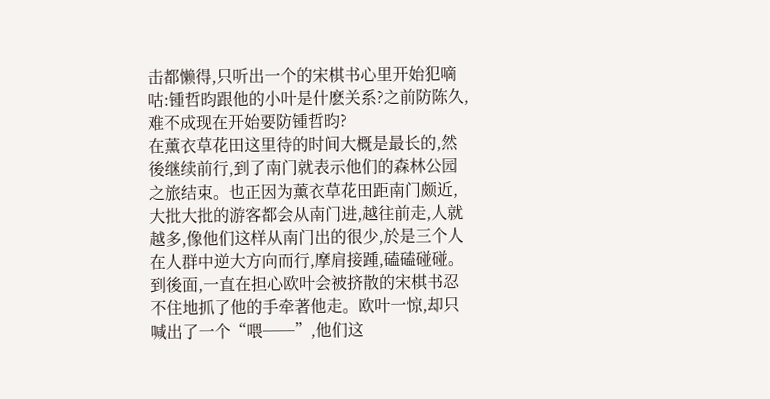击都懒得,只听出一个的宋棋书心里开始犯嘀咕:锺哲昀跟他的小叶是什麽关系?之前防陈久,难不成现在开始要防锺哲昀?
在薰衣草花田这里待的时间大概是最长的,然後继续前行,到了南门就表示他们的森林公园之旅结束。也正因为薰衣草花田距南门颇近,大批大批的游客都会从南门进,越往前走,人就越多,像他们这样从南门出的很少,於是三个人在人群中逆大方向而行,摩肩接踵,磕磕碰碰。
到後面,一直在担心欧叶会被挤散的宋棋书忍不住地抓了他的手牵著他走。欧叶一惊,却只喊出了一个“喂──”,他们这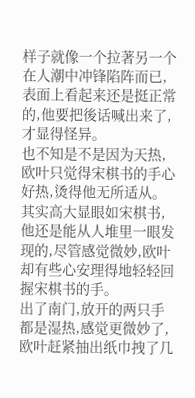样子就像一个拉著另一个在人潮中冲锋陷阵而已,表面上看起来还是挺正常的,他要把後话喊出来了,才显得怪异。
也不知是不是因为天热,欧叶只觉得宋棋书的手心好热,烫得他无所适从。其实高大显眼如宋棋书,他还是能从人堆里一眼发现的,尽管感觉微妙,欧叶却有些心安理得地轻轻回握宋棋书的手。
出了南门,放开的两只手都是湿热,感觉更微妙了,欧叶赶紧抽出纸巾拽了几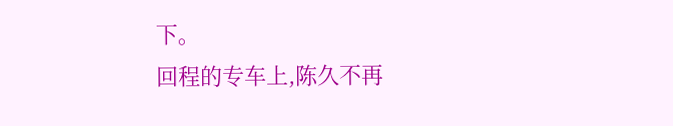下。
回程的专车上,陈久不再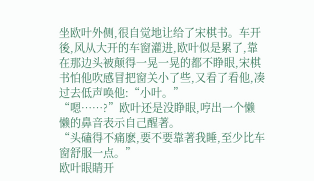坐欧叶外侧,很自觉地让给了宋棋书。车开後,风从大开的车窗灌进,欧叶似是累了,靠在那边头被颠得一晃一晃的都不睁眼,宋棋书怕他吹感冒把窗关小了些,又看了看他,凑过去低声唤他:“小叶。”
“嗯……?”欧叶还是没睁眼,哼出一个懒懒的鼻音表示自己醒著。
“头磕得不痛麽,要不要靠著我睡,至少比车窗舒服一点。”
欧叶眼睛开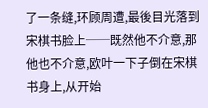了一条缝,环顾周遭,最後目光落到宋棋书脸上──既然他不介意,那他也不介意,欧叶一下子倒在宋棋书身上,从开始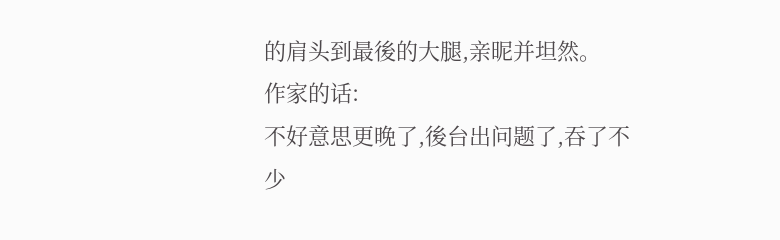的肩头到最後的大腿,亲昵并坦然。
作家的话:
不好意思更晚了,後台出问题了,吞了不少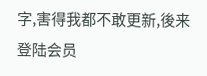字,害得我都不敢更新,後来登陆会员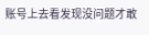账号上去看发现没问题才敢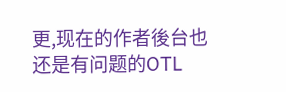更,现在的作者後台也还是有问题的OTL